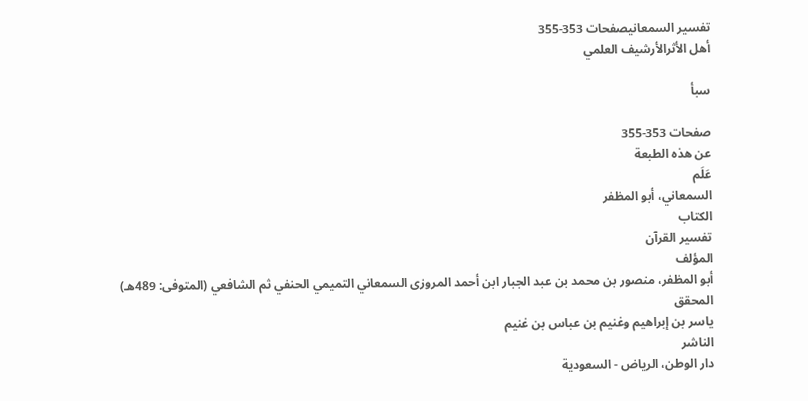تفسير السمعانيصفحات 353-355
أهل الأثرالأرشيف العلمي

سبأ

صفحات 353-355
عن هذه الطبعة
عَلَم
السمعاني، أبو المظفر
الكتاب
تفسير القرآن
المؤلف
أبو المظفر، منصور بن محمد بن عبد الجبار ابن أحمد المروزى السمعاني التميمي الحنفي ثم الشافعي (المتوفى: 489هـ)
المحقق
ياسر بن إبراهيم وغنيم بن عباس بن غنيم
الناشر
دار الوطن، الرياض - السعودية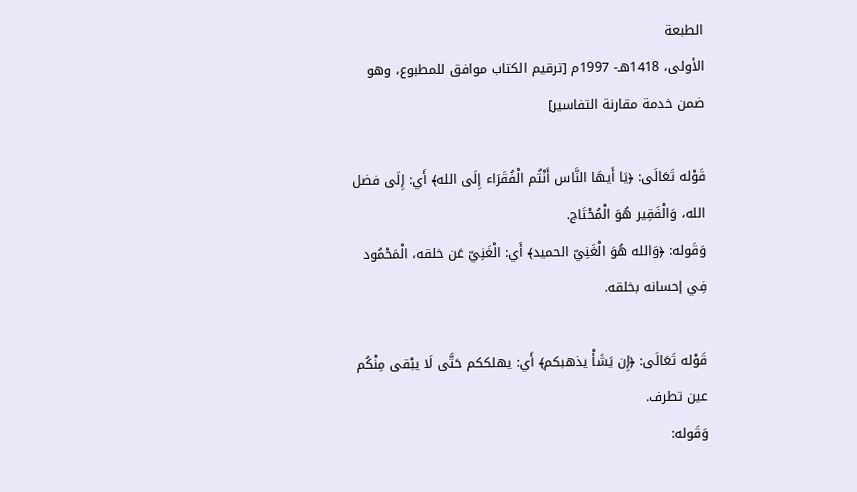الطبعة
الأولى، 1418هـ- 1997م [ترقيم الكتاب موافق للمطبوع، وهو ضمن خدمة مقارنة التفاسير]

قَوْله تَعَالَى: ﴿يَا أَيهَا النَّاس أَنْتُم الْفُقَرَاء إِلَى الله﴾ أَي: إِلَى فضل الله، وَالْفَقِير هُوَ الْمُحْتَاج.
وَقَوله: ﴿وَالله هُوَ الْغَنِيّ الحميد﴾ أَي: الْغَنِيّ عَن خلقه، الْمَحْمُود فِي إحسانه بخلقه.

قَوْله تَعَالَى: ﴿إِن يَشَأْ يذهبكم﴾ أَي: يهلككم حَتَّى لَا يبْقى مِنْكُم عين تطرف.
وَقَوله: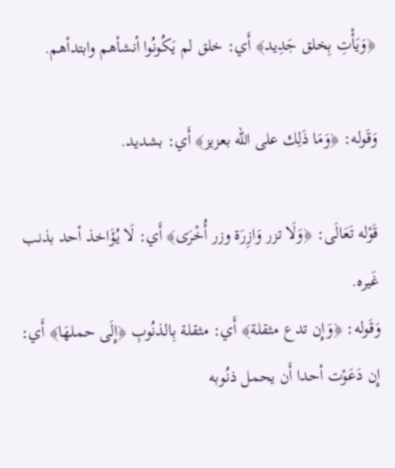﴿وَيَأْتِ بِخلق جَدِيد﴾ أَي: خلق لم يَكُونُوا أنشأهم وابتدأهم.

وَقَوله: ﴿وَمَا ذَلِك على الله بعزيز﴾ أَي: بشديد.

قَوْله تَعَالَى: ﴿وَلَا تزر وَازِرَة وزر أُخْرَى﴾ أَي: لَا يُؤَاخذ أحد بذنب غَيره.
وَقَوله: ﴿وَإِن تدع مثقلة﴾ أَي: مثقلة بِالذنُوبِ ﴿إِلَى حملهَا﴾ أَي: إِن دَعَوْت أحدا أَن يحمل ذنُوبه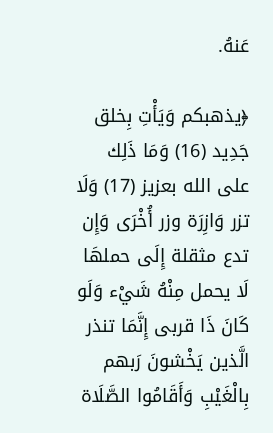عَنهُ.

﴿يذهبكم وَيَأْتِ بِخلق جَدِيد (16) وَمَا ذَلِك على الله بعزيز (17) وَلَا تزر وَازِرَة وزر أُخْرَى وَإِن تدع مثقلة إِلَى حملهَا لَا يحمل مِنْهُ شَيْء وَلَو كَانَ ذَا قربى إِنَّمَا تنذر الَّذين يَخْشونَ رَبهم بِالْغَيْبِ وَأَقَامُوا الصَّلَاة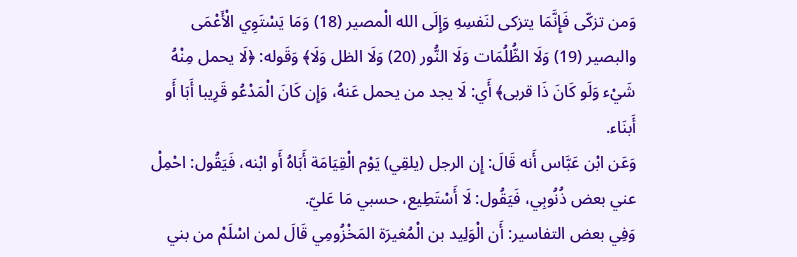وَمن تزكّى فَإِنَّمَا يتزكى لنَفسِهِ وَإِلَى الله الْمصير (18) وَمَا يَسْتَوِي الْأَعْمَى والبصير (19) وَلَا الظُّلُمَات وَلَا النُّور (20) وَلَا الظل وَلَا﴾ وَقَوله: ﴿لَا يحمل مِنْهُ شَيْء وَلَو كَانَ ذَا قربى﴾ أَي: لَا يجد من يحمل عَنهُ، وَإِن كَانَ الْمَدْعُو قَرِيبا أَبَا أَو أَبنَاء.
وَعَن ابْن عَبَّاس أَنه قَالَ: إِن الرجل (يلقِي) يَوْم الْقِيَامَة أَبَاهُ أَو ابْنه، فَيَقُول: احْمِلْ عني بعض ذُنُوبِي، فَيَقُول: لَا أَسْتَطِيع، حسبي مَا عَليّ.
وَفِي بعض التفاسير: أَن الْوَلِيد بن الْمُغيرَة المَخْزُومِي قَالَ لمن اسْلَمْ من بني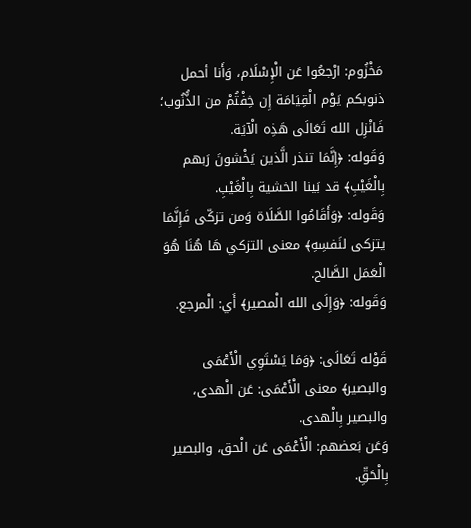مَخْزُوم: ارْجعُوا عَن الْإِسْلَام، وَأَنا أحمل ذنوبكم يَوْم الْقِيَامَة إِن خِفْتُمْ من الذُّنُوب؛ فَانْزِل الله تَعَالَى هَذِه الْآيَة.
وَقَوله: ﴿إِنَّمَا تنذر الَّذين يَخْشونَ رَبهم بِالْغَيْبِ﴾ قد بَينا الخشية بِالْغَيْبِ.
وَقَوله: ﴿وَأَقَامُوا الصَّلَاة وَمن تزكّى فَإِنَّمَا يتزكى لنَفسِهِ﴾ معنى التزكي هَا هُنَا هُوَ الْعَمَل الصَّالح.
وَقَوله: ﴿وَإِلَى الله الْمصير﴾ أَي: الْمرجع.

قَوْله تَعَالَى: ﴿وَمَا يَسْتَوِي الْأَعْمَى والبصير﴾ معنى الْأَعْمَى: عَن الْهدى، والبصير بِالْهدى.
وَعَن بَعضهم: الْأَعْمَى عَن الْحق، والبصير بِالْحَقِّ.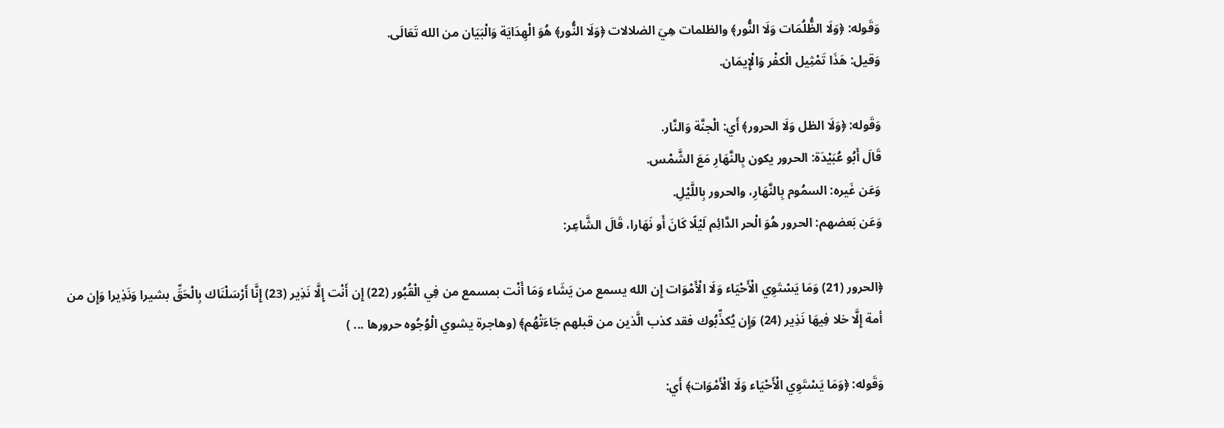وَقَوله: ﴿وَلَا الظُّلُمَات وَلَا النُّور﴾ والظلمات هِيَ الضلالات ﴿وَلَا النُّور﴾ هُوَ الْهِدَايَة وَالْبَيَان من الله تَعَالَى.
وَقيل: هَذَا تَمْثِيل الْكفْر وَالْإِيمَان.

وَقَوله: ﴿وَلَا الظل وَلَا الحرور﴾ أَي: الْجنَّة وَالنَّار.
قَالَ أَبُو عُبَيْدَة: الحرور يكون بِالنَّهَارِ مَعَ الشَّمْس.
وَعَن غَيره: السمُوم بِالنَّهَارِ، والحرور بِاللَّيْلِ.
وَعَن بَعضهم: الحرور هُوَ الْحر الدَّائِم لَيْلًا كَانَ أَو نَهَارا، قَالَ الشَّاعِر:

﴿الحرور (21) وَمَا يَسْتَوِي الْأَحْيَاء وَلَا الْأَمْوَات إِن الله يسمع من يَشَاء وَمَا أَنْت بمسمع من فِي الْقُبُور (22) إِن أَنْت إِلَّا نَذِير (23) إِنَّا أَرْسَلْنَاك بِالْحَقِّ بشيرا وَنَذِيرا وَإِن من أمة إِلَّا خلا فِيهَا نَذِير (24) وَإِن يُكذِّبُوك فقد كذب الَّذين من قبلهم جَاءَتْهُم﴾ (وهاجرة يشوي الْوُجُوه حرورها ... )

وَقَوله: ﴿وَمَا يَسْتَوِي الْأَحْيَاء وَلَا الْأَمْوَات﴾ أَي: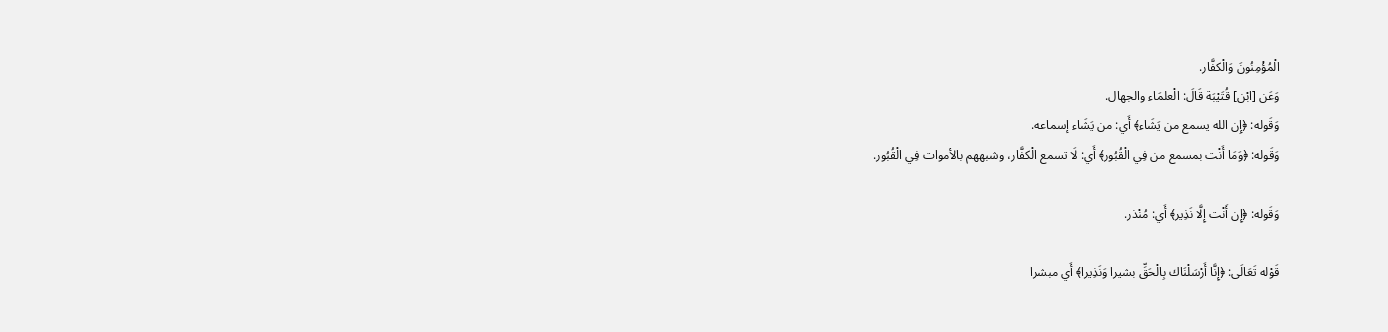الْمُؤْمِنُونَ وَالْكفَّار.
وَعَن [ابْن] قُتَيْبَة قَالَ: الْعلمَاء والجهال.
وَقَوله: ﴿إِن الله يسمع من يَشَاء﴾ أَي: من يَشَاء إسماعه.
وَقَوله: ﴿وَمَا أَنْت بمسمع من فِي الْقُبُور﴾ أَي: لَا تسمع الْكفَّار، وشبههم بالأموات فِي الْقُبُور.

وَقَوله: ﴿إِن أَنْت إِلَّا نَذِير﴾ أَي: مُنْذر.

قَوْله تَعَالَى: ﴿إِنَّا أَرْسَلْنَاك بِالْحَقِّ بشيرا وَنَذِيرا﴾ أَي مبشرا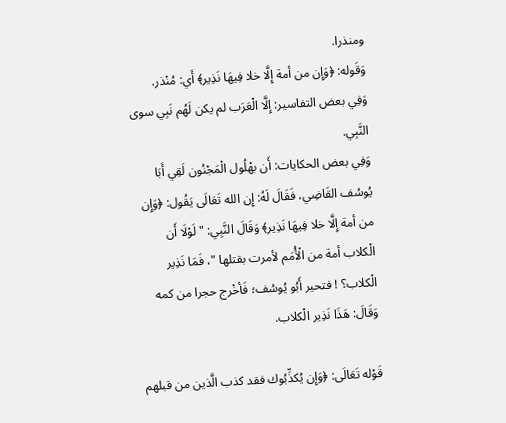ومنذرا.
وَقَوله: ﴿وَإِن من أمة إِلَّا خلا فِيهَا نَذِير﴾ أَي: مُنْذر.
وَفِي بعض التفاسير: إِلَّا الْعَرَب لم يكن لَهُم نَبِي سوى النَّبِي.
وَفِي بعض الحكايات: أَن بهْلُول الْمَجْنُون لَقِي أَبَا يُوسُف القَاضِي، فَقَالَ لَهُ: إِن الله تَعَالَى يَقُول: ﴿وَإِن من أمة إِلَّا خلا فِيهَا نَذِير﴾ وَقَالَ النَّبِي: " لَوْلَا أَن الْكلاب أمة من الْأُمَم لأمرت بقتلها "، فَمَا نَذِير الْكلاب؟ ! فتحير أَبُو يُوسُف؛ فَأخْرج حجرا من كمه وَقَالَ: هَذَا نَذِير الْكلاب.

قَوْله تَعَالَى: ﴿وَإِن يُكذِّبُوك فقد كذب الَّذين من قبلهم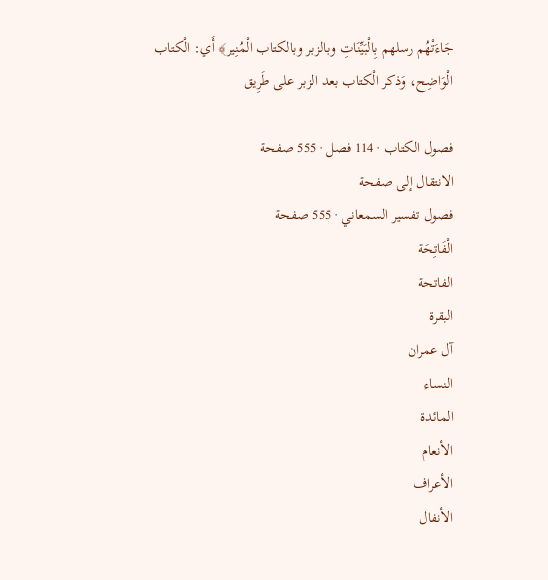جَاءَتْهُم رسلهم بِالْبَيِّنَاتِ وبالزبر وبالكتاب الْمُنِير﴾ أَي: الْكتاب الْوَاضِح، وَذكر الْكتاب بعد الزبر على طَرِيق

فصول الكتاب · 114 فصل · 555 صفحة
الانتقال إلى صفحة
فصول تفسير السمعاني · 555 صفحة
الْفَاتِحَة
الفاتحة
البقرة
آل عمران
النساء
المائدة
الأنعام
الأعراف
الأنفال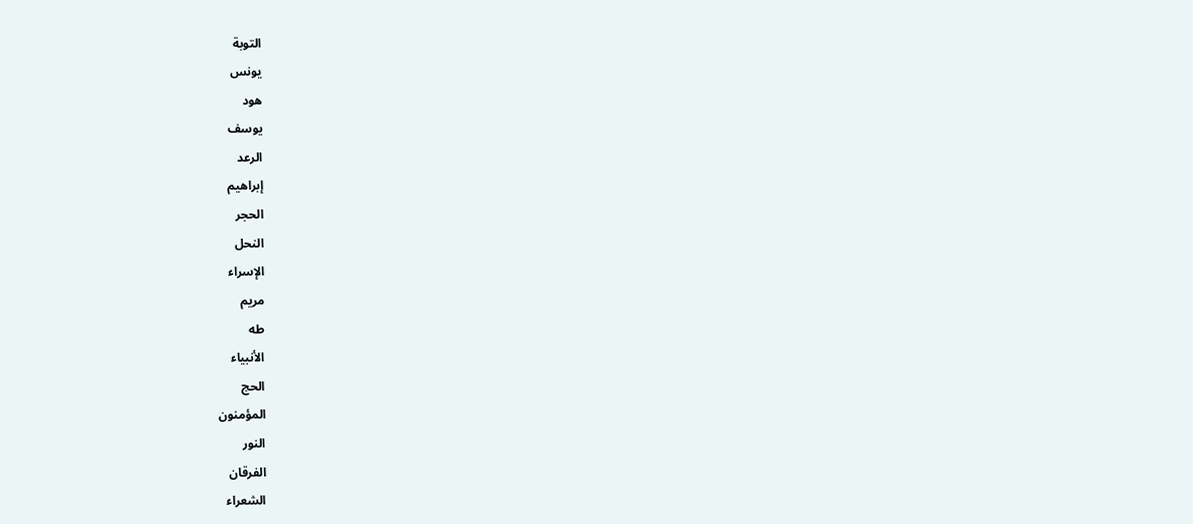التوبة
يونس
هود
يوسف
الرعد
إبراهيم
الحجر
النحل
الإسراء
مريم
طه
الأنبياء
الحج
المؤمنون
النور
الفرقان
الشعراء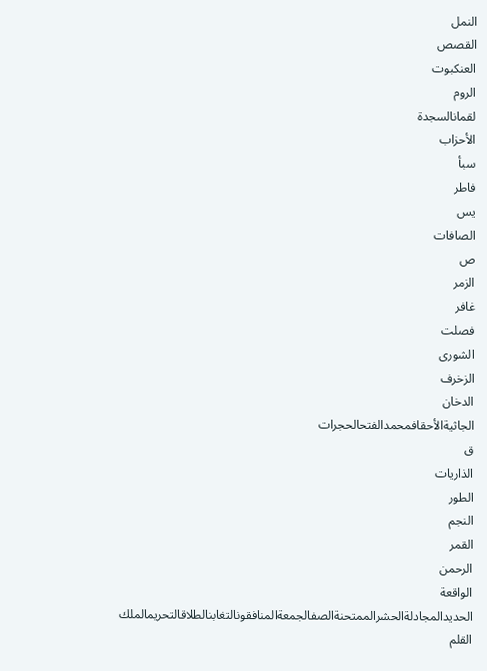النمل
القصص
العنكبوت
الروم
لقمانالسجدة
الأحزاب
سبأ
فاطر
يس
الصافات
ص
الزمر
غافر
فصلت
الشورى
الزخرف
الدخان
الجاثيةالأحقافمحمدالفتحالحجرات
ق
الذاريات
الطور
النجم
القمر
الرحمن
الواقعة
الحديدالمجادلةالحشرالممتحنةالصفالجمعةالمنافقونالتغابنالطلاقالتحريمالملك
القلم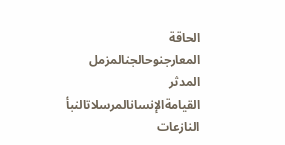الحاقة
المعارجنوحالجنالمزمل
المدثر
القيامةالإنسانالمرسلاتالنبأ
النازعات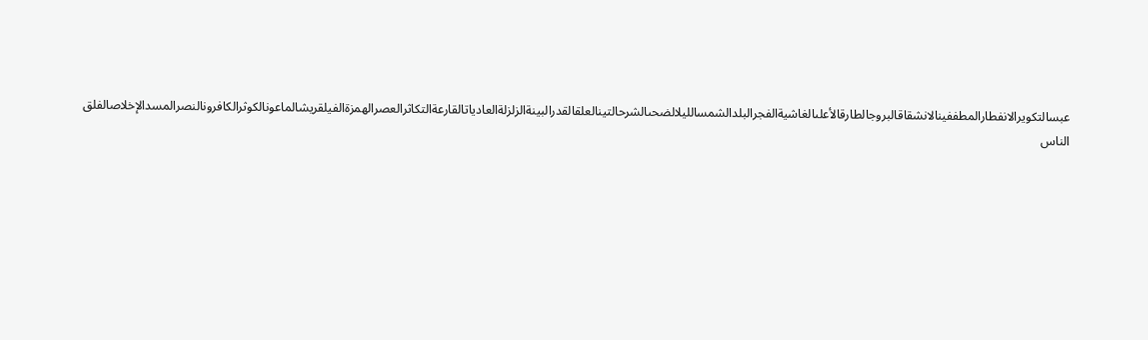عبسالتكويرالانفطارالمطففينالانشقاقالبروجالطارقالأعلىالغاشيةالفجرالبلدالشمسالليلالضحىالشرحالتينالعلقالقدرالبينةالزلزلةالعادياتالقارعةالتكاثرالعصرالهمزةالفيلقريشالماعونالكوثرالكافرونالنصرالمسدالإخلاصالفلق
الناس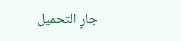جارٍ التحميل